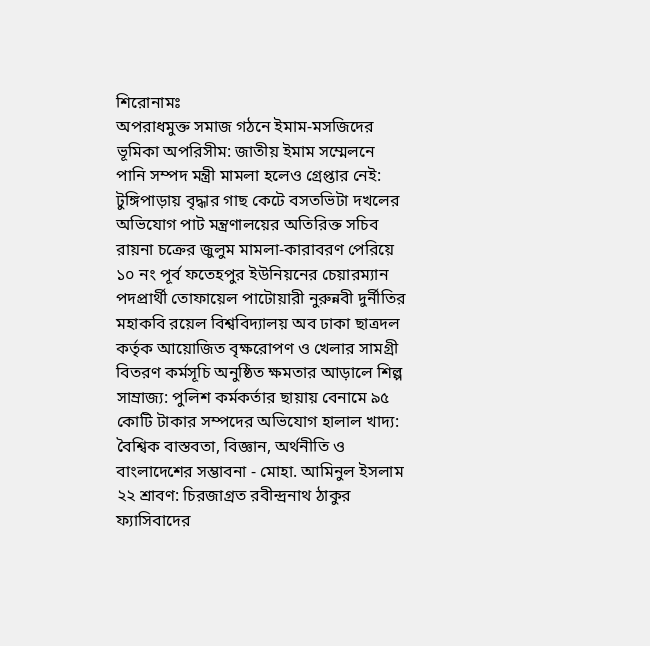শিরোনামঃ
অপরাধমুক্ত সমাজ গঠনে ইমাম-মসজিদের ভূমিকা অপরিসীম: জাতীয় ইমাম সম্মেলনে পানি সম্পদ মন্ত্রী মামলা হলেও গ্রেপ্তার নেই: টুঙ্গিপাড়ায় বৃদ্ধার গাছ কেটে বসতভিটা দখলের অভিযোগ পাট মন্ত্রণালয়ের অতিরিক্ত সচিব রায়না চক্রের জুলুম মামলা-কারাবরণ পেরিয়ে ১০ নং পূর্ব ফতেহপুর ইউনিয়নের চেয়ারম্যান পদপ্রার্থী তোফায়েল পাটোয়ারী নুরুন্নবী দুর্নীতির মহাকবি রয়েল বিশ্ববিদ্যালয় অব ঢাকা ছাত্রদল কর্তৃক আয়োজিত বৃক্ষরোপণ ও খেলার সামগ্রী বিতরণ কর্মসূচি অনুষ্ঠিত ক্ষমতার আড়ালে শিল্প সাম্রাজ্য: পুলিশ কর্মকর্তার ছায়ায় বেনামে ৯৫ কোটি টাকার সম্পদের অভিযোগ হালাল খাদ্য: বৈশ্বিক বাস্তবতা, বিজ্ঞান, অর্থনীতি ও বাংলাদেশের সম্ভাবনা - মোহা. আমিনুল ইসলাম ২২ শ্রাবণ: চিরজাগ্রত রবীন্দ্রনাথ ঠাকুর ফ্যাসিবাদের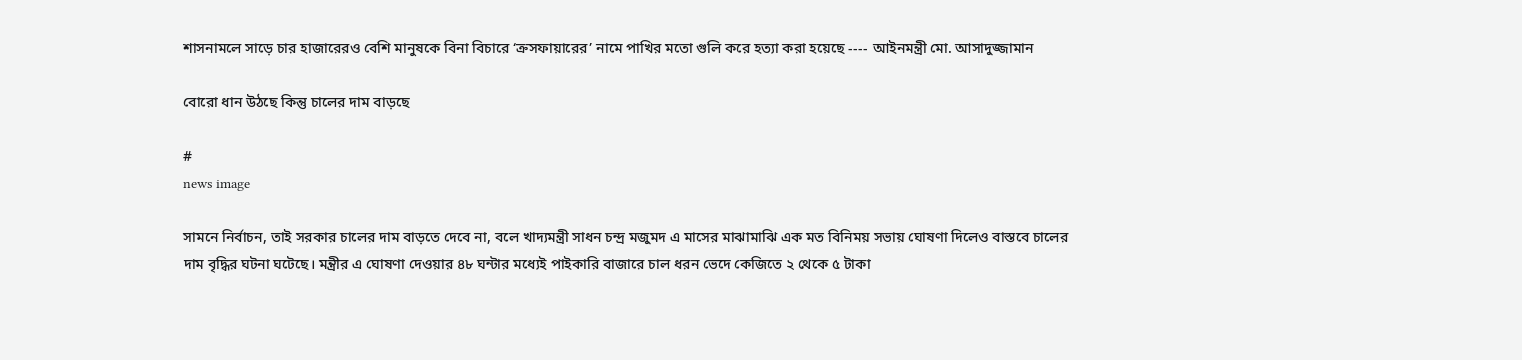শাসনামলে সাড়ে চার হাজারেরও বেশি মানুষকে বিনা বিচারে ‘ক্রসফায়ারের’ নামে পাখির মতো গুলি করে হত্যা করা হয়েছে ---- আইনমন্ত্রী মো. আসাদুজ্জামান

বোরো ধান উঠছে কিন্তু চালের দাম বাড়ছে

#
news image

সামনে নির্বাচন, তাই সরকার চালের দাম বাড়তে দেবে না, বলে খাদ্যমন্ত্রী সাধন চন্দ্র মজুমদ এ মাসের মাঝামাঝি এক মত বিনিময় সভায় ঘোষণা দিলেও বাস্তবে চালের দাম বৃদ্ধির ঘটনা ঘটেছে। মন্ত্রীর এ ঘোষণা দেওয়ার ৪৮ ঘন্টার মধ্যেই পাইকারি বাজারে চাল ধরন ভেদে কেজিতে ২ থেকে ৫ টাকা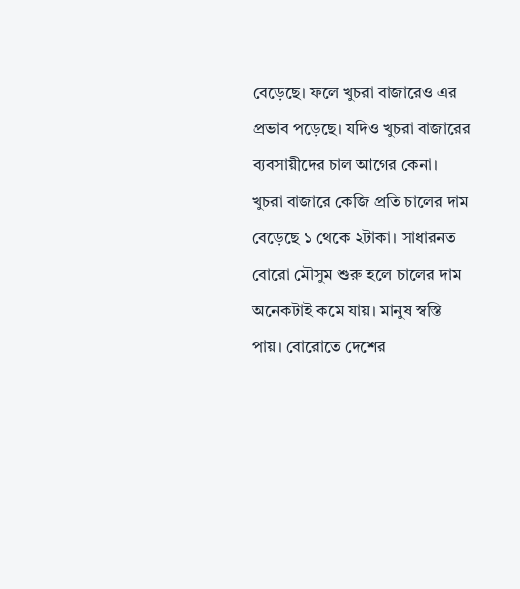বেড়েছে। ফলে খুচরা বাজারেও এর প্রভাব পড়েছে। যদিও খুচরা বাজারের ব্যবসায়ীদের চাল আগের কেনা। খুচরা বাজারে কেজি প্রতি চালের দাম বেড়েছে ১ থেকে ২টাকা। সাধারনত বোরো মৌসুম শুরু হলে চালের দাম অনেকটাই কমে যায়। মানুষ স্বস্তি পায়। বোরোতে দেশের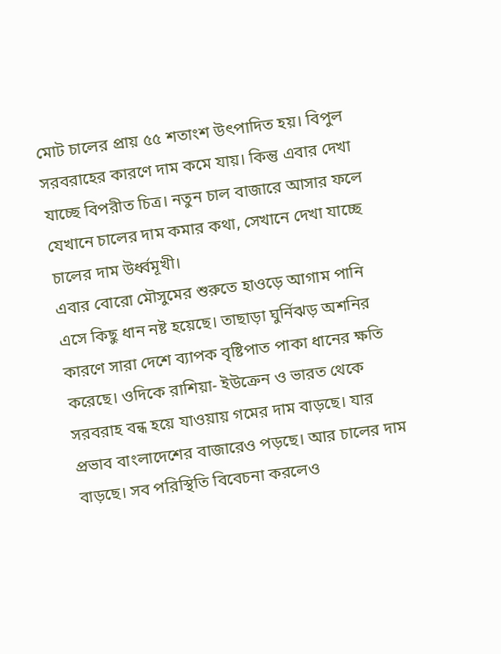মোট চালের প্রায় ৫৫ শতাংশ উৎপাদিত হয়। বিপুল সরবরাহের কারণে দাম কমে যায়। কিন্তু এবার দেখা যাচ্ছে বিপরীত চিত্র। নতুন চাল বাজারে আসার ফলে যেখানে চালের দাম কমার কথা, সেখানে দেখা যাচ্ছে চালের দাম উর্ধ্বমূখী।
এবার বোরো মৌসুমের শুরুতে হাওড়ে আগাম পানি এসে কিছু ধান নষ্ট হয়েছে। তাছাড়া ঘুর্নিঝড় অশনির কারণে সারা দেশে ব্যাপক বৃষ্টিপাত পাকা ধানের ক্ষতি করেছে। ওদিকে রাশিয়া- ইউক্রেন ও ভারত থেকে সরবরাহ বন্ধ হয়ে যাওয়ায় গমের দাম বাড়ছে। যার প্রভাব বাংলাদেশের বাজারেও পড়ছে। আর চালের দাম বাড়ছে। সব পরিস্থিতি বিবেচনা করলেও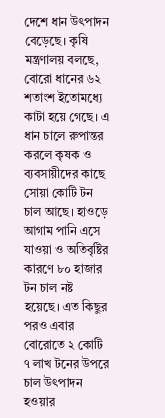দেশে ধান উৎপাদন বেড়েছে। কৃষি মন্ত্রণালয় বলছে, বোরো ধানের ৬২ শতাংশ ইতোমধ্যে কাটা হয়ে গেছে। এ ধান চালে রুপান্তর করলে কৃষক ও ব্যবসায়ীদের কাছে সোয়া কোটি টন চাল আছে। হাওড়ে আগাম পানি এসে যাওয়া ও অতিবৃষ্টির কারণে ৮০ হাজার টন চাল নষ্ট হয়েছে। এত কিছুর পরও এবার বোরোতে ২ কোটি ৭ লাখ টনের উপরে চাল উৎপাদন হওয়ার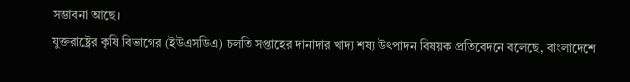সম্ভাবনা আছে।
যুক্তরাষ্ট্রের কৃষি বিভাগের (ইউএসডিএ) চলতি সপ্তাহের দানাদার খাদ্য শষ্য উৎপাদন বিষয়ক প্রতিবেদনে বলেছে, বাংলাদেশে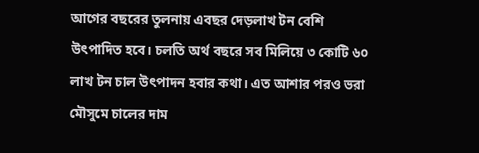আগের বছরের তুলনায় এবছর দেড়লাখ টন বেশি উৎপাদিত হবে। চলতি অর্থ বছরে সব মিলিয়ে ৩ কোটি ৬০ লাখ টন চাল উৎপাদন হবার কথা। এত আশার পরও ভরা মৌসুমে চালের দাম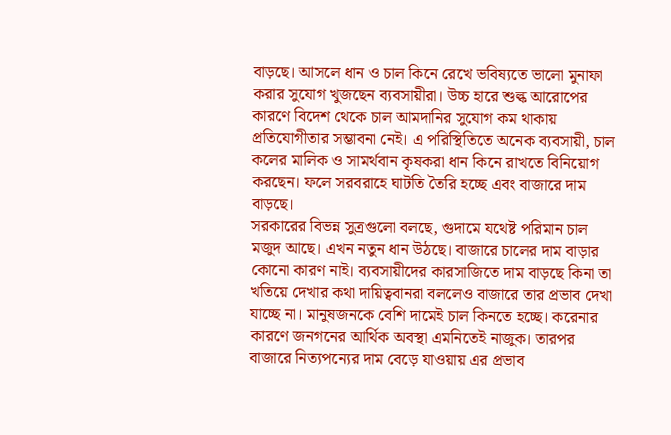বাড়ছে। আসলে ধান ও চাল কিনে রেখে ভবিষ্যতে ভালো মুনাফা করার সুযোগ খুজছেন ব্যবসায়ীরা। উচ্চ হারে শুল্ক আরোপের কারণে বিদেশ থেকে চাল আমদানির সুযোগ কম থাকায় প্রতিযোগীতার সম্ভাবনা নেই। এ পরিস্থিতিতে অনেক ব্যবসায়ী, চাল কলের মালিক ও সামর্থবান কৃষকরা ধান কিনে রাখতে বিনিয়োগ করছেন। ফলে সরবরাহে ঘাটতি তৈরি হচ্ছে এবং বাজারে দাম বাড়ছে।
সরকারের বিভন্ন সুত্রগুলো বলছে, গুদামে যথেষ্ট পরিমান চাল মজুদ আছে। এখন নতুন ধান উঠছে। বাজারে চালের দাম বাড়ার কোনো কারণ নাই। ব্যবসায়ীদের কারসাজিতে দাম বাড়ছে কিনা তা খতিয়ে দেখার কথা দায়িত্ববানরা বললেও বাজারে তার প্রভাব দেখা যাচ্ছে না। মানুষজনকে বেশি দামেই চাল কিনতে হচ্ছে। করেনার কারণে জনগনের আর্থিক অবস্থা এমনিতেই নাজুক। তারপর বাজারে নিত্যপন্যের দাম বেড়ে যাওয়ায় এর প্রভাব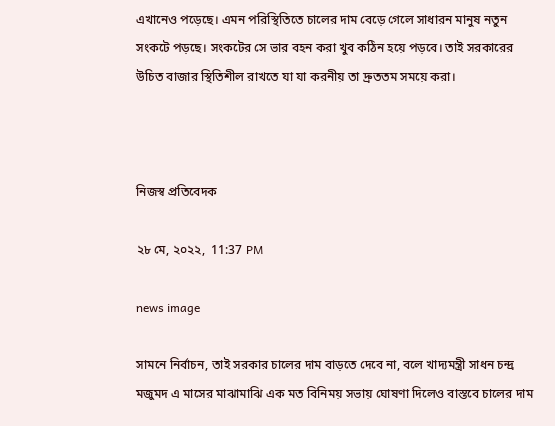এখানেও পড়েছে। এমন পরিস্থিতিতে চালের দাম বেড়ে গেলে সাধারন মানুষ নতুন সংকটে পড়ছে। সংকটের সে ভার বহন করা খুব কঠিন হয়ে পড়বে। তাই সরকারের উচিত বাজার স্থিতিশীল রাখতে যা যা করনীয় তা দ্রুততম সময়ে করা।



নিজস্ব প্রতিবেদক

২৮ মে, ২০২২,  11:37 PM

news image

সামনে নির্বাচন, তাই সরকার চালের দাম বাড়তে দেবে না, বলে খাদ্যমন্ত্রী সাধন চন্দ্র মজুমদ এ মাসের মাঝামাঝি এক মত বিনিময় সভায় ঘোষণা দিলেও বাস্তবে চালের দাম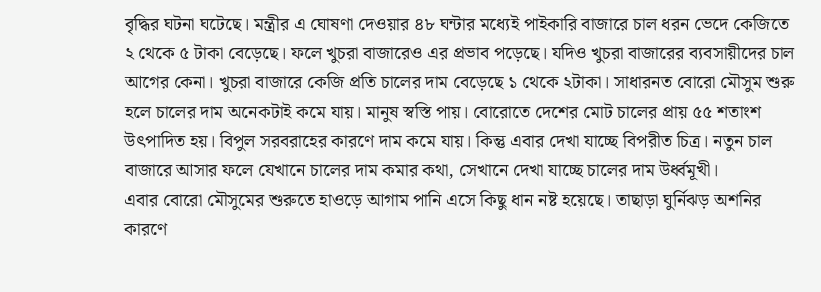বৃদ্ধির ঘটনা ঘটেছে। মন্ত্রীর এ ঘোষণা দেওয়ার ৪৮ ঘন্টার মধ্যেই পাইকারি বাজারে চাল ধরন ভেদে কেজিতে ২ থেকে ৫ টাকা বেড়েছে। ফলে খুচরা বাজারেও এর প্রভাব পড়েছে। যদিও খুচরা বাজারের ব্যবসায়ীদের চাল আগের কেনা। খুচরা বাজারে কেজি প্রতি চালের দাম বেড়েছে ১ থেকে ২টাকা। সাধারনত বোরো মৌসুম শুরু হলে চালের দাম অনেকটাই কমে যায়। মানুষ স্বস্তি পায়। বোরোতে দেশের মোট চালের প্রায় ৫৫ শতাংশ উৎপাদিত হয়। বিপুল সরবরাহের কারণে দাম কমে যায়। কিন্তু এবার দেখা যাচ্ছে বিপরীত চিত্র। নতুন চাল বাজারে আসার ফলে যেখানে চালের দাম কমার কথা, সেখানে দেখা যাচ্ছে চালের দাম উর্ধ্বমূখী।
এবার বোরো মৌসুমের শুরুতে হাওড়ে আগাম পানি এসে কিছু ধান নষ্ট হয়েছে। তাছাড়া ঘুর্নিঝড় অশনির কারণে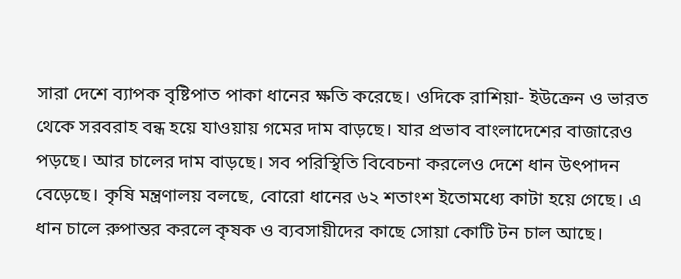সারা দেশে ব্যাপক বৃষ্টিপাত পাকা ধানের ক্ষতি করেছে। ওদিকে রাশিয়া- ইউক্রেন ও ভারত থেকে সরবরাহ বন্ধ হয়ে যাওয়ায় গমের দাম বাড়ছে। যার প্রভাব বাংলাদেশের বাজারেও পড়ছে। আর চালের দাম বাড়ছে। সব পরিস্থিতি বিবেচনা করলেও দেশে ধান উৎপাদন বেড়েছে। কৃষি মন্ত্রণালয় বলছে, বোরো ধানের ৬২ শতাংশ ইতোমধ্যে কাটা হয়ে গেছে। এ ধান চালে রুপান্তর করলে কৃষক ও ব্যবসায়ীদের কাছে সোয়া কোটি টন চাল আছে।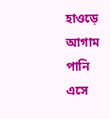হাওড়ে আগাম পানি এসে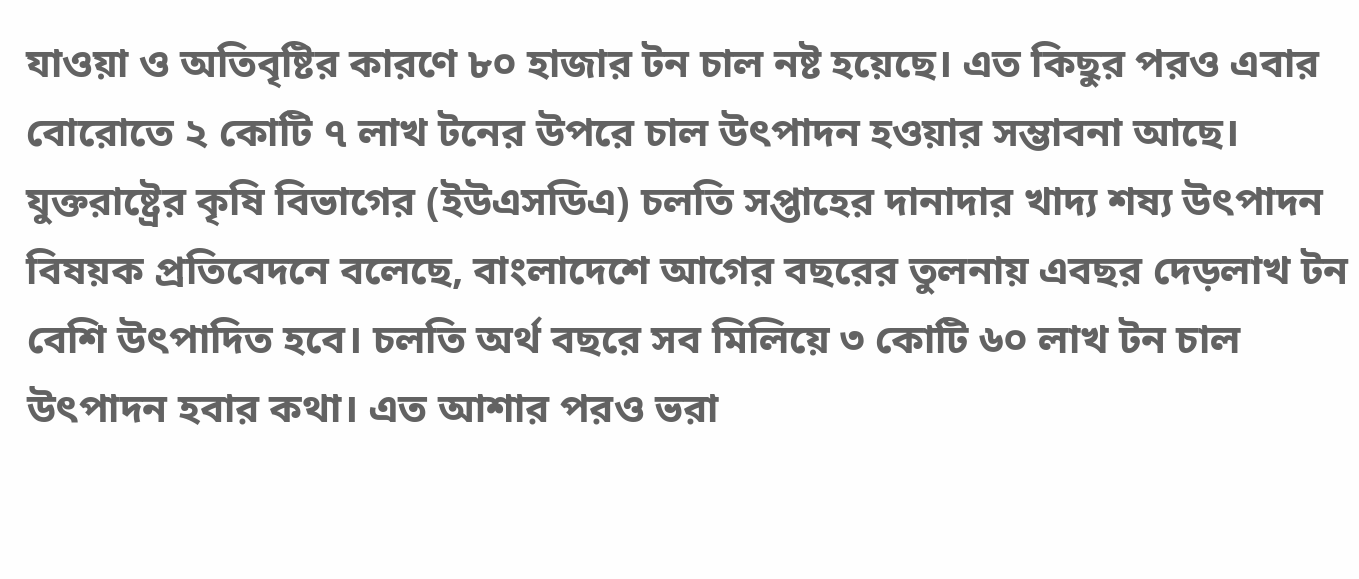যাওয়া ও অতিবৃষ্টির কারণে ৮০ হাজার টন চাল নষ্ট হয়েছে। এত কিছুর পরও এবার বোরোতে ২ কোটি ৭ লাখ টনের উপরে চাল উৎপাদন হওয়ার সম্ভাবনা আছে।
যুক্তরাষ্ট্রের কৃষি বিভাগের (ইউএসডিএ) চলতি সপ্তাহের দানাদার খাদ্য শষ্য উৎপাদন বিষয়ক প্রতিবেদনে বলেছে, বাংলাদেশে আগের বছরের তুলনায় এবছর দেড়লাখ টন বেশি উৎপাদিত হবে। চলতি অর্থ বছরে সব মিলিয়ে ৩ কোটি ৬০ লাখ টন চাল উৎপাদন হবার কথা। এত আশার পরও ভরা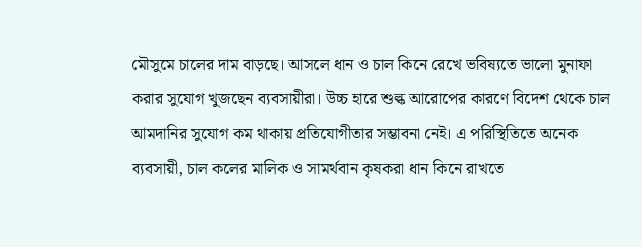মৌসুমে চালের দাম বাড়ছে। আসলে ধান ও চাল কিনে রেখে ভবিষ্যতে ভালো মুনাফা করার সুযোগ খুজছেন ব্যবসায়ীরা। উচ্চ হারে শুল্ক আরোপের কারণে বিদেশ থেকে চাল আমদানির সুযোগ কম থাকায় প্রতিযোগীতার সম্ভাবনা নেই। এ পরিস্থিতিতে অনেক ব্যবসায়ী, চাল কলের মালিক ও সামর্থবান কৃষকরা ধান কিনে রাখতে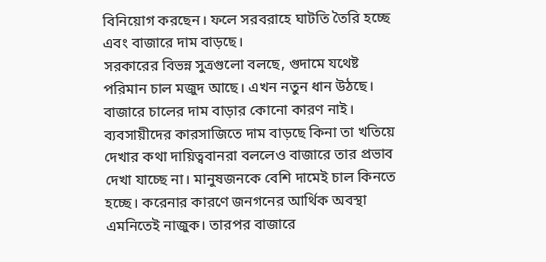বিনিয়োগ করছেন। ফলে সরবরাহে ঘাটতি তৈরি হচ্ছে এবং বাজারে দাম বাড়ছে।
সরকারের বিভন্ন সুত্রগুলো বলছে, গুদামে যথেষ্ট পরিমান চাল মজুদ আছে। এখন নতুন ধান উঠছে। বাজারে চালের দাম বাড়ার কোনো কারণ নাই। ব্যবসায়ীদের কারসাজিতে দাম বাড়ছে কিনা তা খতিয়ে দেখার কথা দায়িত্ববানরা বললেও বাজারে তার প্রভাব দেখা যাচ্ছে না। মানুষজনকে বেশি দামেই চাল কিনতে হচ্ছে। করেনার কারণে জনগনের আর্থিক অবস্থা এমনিতেই নাজুক। তারপর বাজারে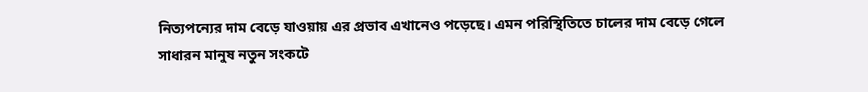নিত্যপন্যের দাম বেড়ে যাওয়ায় এর প্রভাব এখানেও পড়েছে। এমন পরিস্থিতিতে চালের দাম বেড়ে গেলে সাধারন মানুষ নতুন সংকটে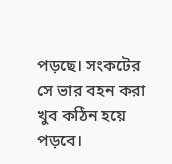পড়ছে। সংকটের সে ভার বহন করা খুব কঠিন হয়ে পড়বে।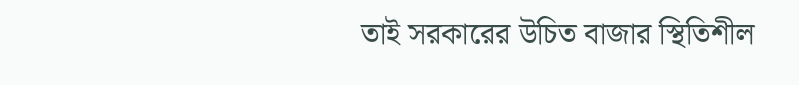তাই সরকারের উচিত বাজার স্থিতিশীল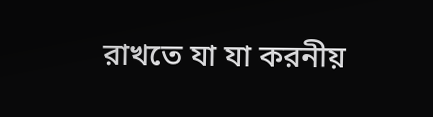রাখতে যা যা করনীয়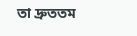তা দ্রুততম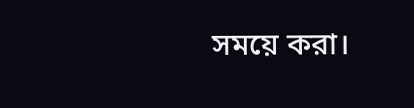সময়ে করা।